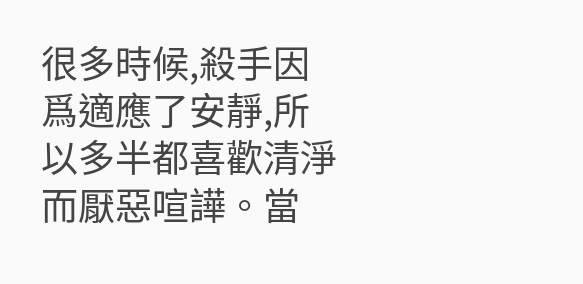很多時候,殺手因爲適應了安靜,所以多半都喜歡清淨而厭惡喧譁。當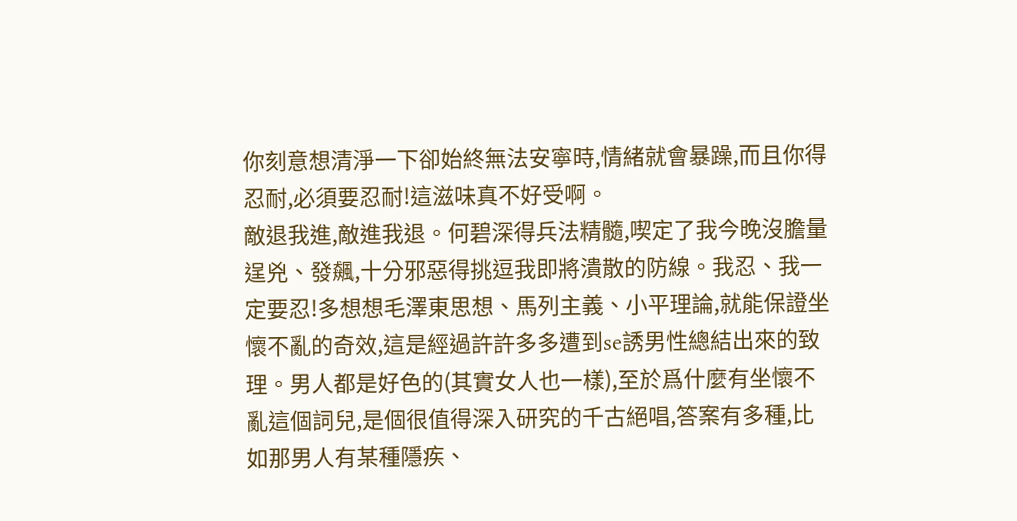你刻意想清淨一下卻始終無法安寧時,情緒就會暴躁,而且你得忍耐,必須要忍耐!這滋味真不好受啊。
敵退我進,敵進我退。何碧深得兵法精髓,喫定了我今晚沒膽量逞兇、發飆,十分邪惡得挑逗我即將潰散的防線。我忍、我一定要忍!多想想毛澤東思想、馬列主義、小平理論,就能保證坐懷不亂的奇效,這是經過許許多多遭到se誘男性總結出來的致理。男人都是好色的(其實女人也一樣),至於爲什麼有坐懷不亂這個詞兒,是個很值得深入研究的千古絕唱,答案有多種,比如那男人有某種隱疾、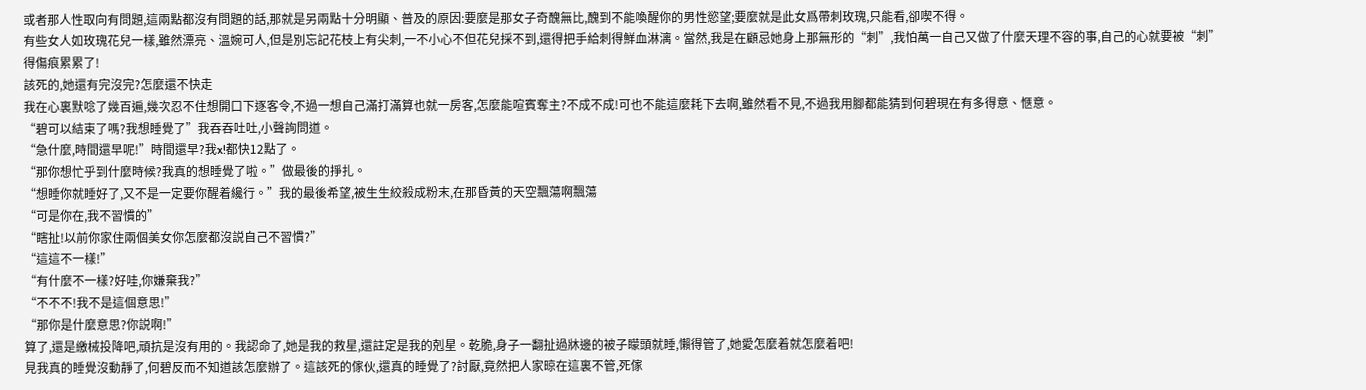或者那人性取向有問題,這兩點都沒有問題的話,那就是另兩點十分明顯、普及的原因:要麼是那女子奇醜無比,醜到不能喚醒你的男性慾望;要麼就是此女爲帶刺玫瑰,只能看,卻喫不得。
有些女人如玫瑰花兒一樣,雖然漂亮、溫婉可人,但是別忘記花枝上有尖刺,一不小心不但花兒採不到,還得把手給刺得鮮血淋漓。當然,我是在顧忌她身上那無形的“刺”,我怕萬一自己又做了什麼天理不容的事,自己的心就要被“刺”得傷痕累累了!
該死的,她還有完沒完?怎麼還不快走
我在心裏默唸了幾百遍,幾次忍不住想開口下逐客令,不過一想自己滿打滿算也就一房客,怎麼能喧賓奪主?不成不成!可也不能這麼耗下去啊,雖然看不見,不過我用腳都能猜到何碧現在有多得意、愜意。
“碧可以結束了嗎?我想睡覺了”我吞吞吐吐,小聲詢問道。
“急什麼,時間還早呢!”時間還早?我x!都快12點了。
“那你想忙乎到什麼時候?我真的想睡覺了啦。”做最後的掙扎。
“想睡你就睡好了,又不是一定要你醒着纔行。”我的最後希望,被生生絞殺成粉末,在那昏黃的天空飄蕩啊飄蕩
“可是你在,我不習慣的”
“瞎扯!以前你家住兩個美女你怎麼都沒説自己不習慣?”
“這這不一樣!”
“有什麼不一樣?好哇,你嫌棄我?”
“不不不!我不是這個意思!”
“那你是什麼意思?你説啊!”
算了,還是繳械投降吧,頑抗是沒有用的。我認命了,她是我的救星,還註定是我的剋星。乾脆,身子一翻扯過牀邊的被子矇頭就睡,懶得管了,她愛怎麼着就怎麼着吧!
見我真的睡覺沒動靜了,何碧反而不知道該怎麼辦了。這該死的傢伙,還真的睡覺了?討厭,竟然把人家晾在這裏不管,死傢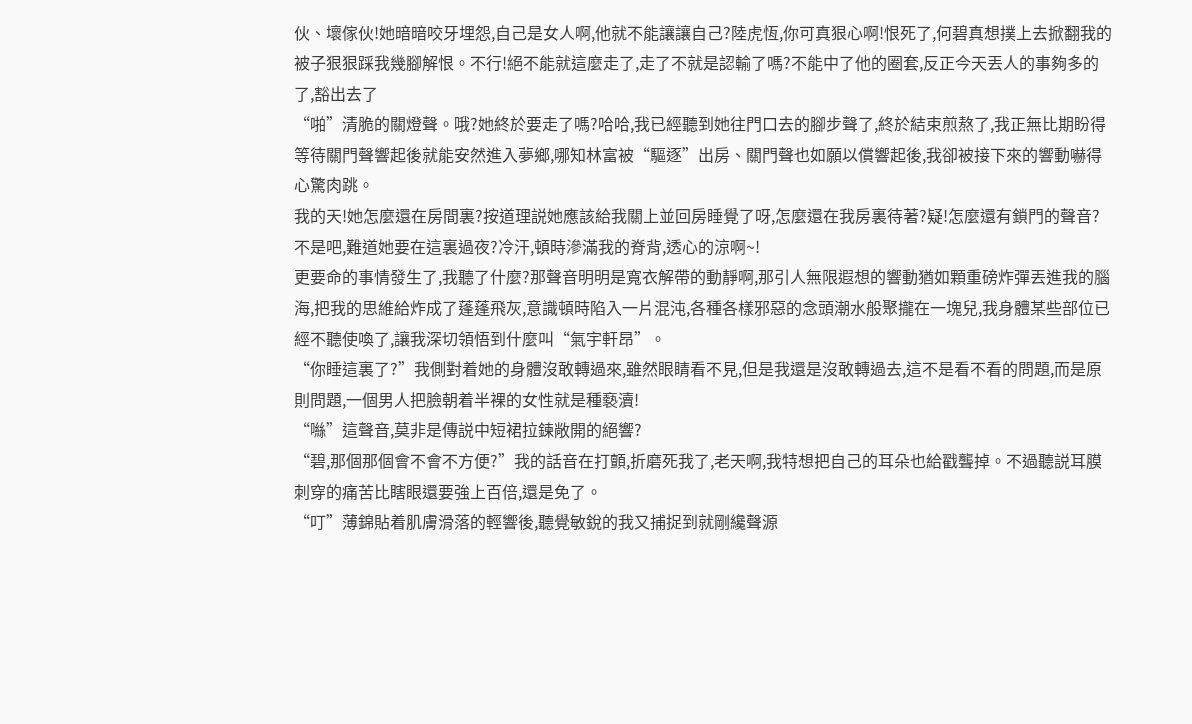伙、壞傢伙!她暗暗咬牙埋怨,自己是女人啊,他就不能讓讓自己?陸虎恆,你可真狠心啊!恨死了,何碧真想撲上去掀翻我的被子狠狠踩我幾腳解恨。不行!絕不能就這麼走了,走了不就是認輸了嗎?不能中了他的圈套,反正今天丟人的事夠多的了,豁出去了
“啪”清脆的關燈聲。哦?她終於要走了嗎?哈哈,我已經聽到她往門口去的腳步聲了,終於結束煎熬了,我正無比期盼得等待關門聲響起後就能安然進入夢鄉,哪知林富被“驅逐”出房、關門聲也如願以償響起後,我卻被接下來的響動嚇得心驚肉跳。
我的天!她怎麼還在房間裏?按道理説她應該給我關上並回房睡覺了呀,怎麼還在我房裏待著?疑!怎麼還有鎖門的聲音?不是吧,難道她要在這裏過夜?冷汗,頓時滲滿我的脊背,透心的涼啊~!
更要命的事情發生了,我聽了什麼?那聲音明明是寬衣解帶的動靜啊,那引人無限遐想的響動猶如顆重磅炸彈丟進我的腦海,把我的思維給炸成了蓬蓬飛灰,意識頓時陷入一片混沌,各種各樣邪惡的念頭潮水般聚攏在一塊兒,我身體某些部位已經不聽使喚了,讓我深切領悟到什麼叫“氣宇軒昂”。
“你睡這裏了?”我側對着她的身體沒敢轉過來,雖然眼睛看不見,但是我還是沒敢轉過去,這不是看不看的問題,而是原則問題,一個男人把臉朝着半裸的女性就是種褻瀆!
“噝”這聲音,莫非是傳説中短裙拉鍊敞開的絕響?
“碧,那個那個會不會不方便?”我的話音在打顫,折磨死我了,老天啊,我特想把自己的耳朵也給戳聾掉。不過聽説耳膜刺穿的痛苦比瞎眼還要強上百倍,還是免了。
“叮”薄錦貼着肌膚滑落的輕響後,聽覺敏銳的我又捕捉到就剛纔聲源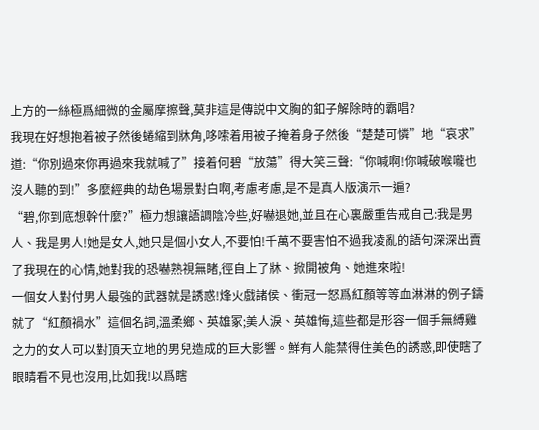上方的一絲極爲細微的金屬摩擦聲,莫非這是傳説中文胸的釦子解除時的霸唱?
我現在好想抱着被子然後蜷縮到牀角,哆嗦着用被子掩着身子然後“楚楚可憐”地“哀求”道:“你別過來你再過來我就喊了”接着何碧“放蕩”得大笑三聲:“你喊啊!你喊破喉嚨也沒人聽的到!”多麼經典的劫色場景對白啊,考慮考慮,是不是真人版演示一遍?
“碧,你到底想幹什麼?”極力想讓語調陰冷些,好嚇退她,並且在心裏嚴重告戒自己:我是男人、我是男人!她是女人,她只是個小女人,不要怕!千萬不要害怕不過我凌亂的語句深深出賣了我現在的心情,她對我的恐嚇熟視無睹,徑自上了牀、掀開被角、她進來啦!
一個女人對付男人最強的武器就是誘惑!烽火戲諸侯、衝冠一怒爲紅顏等等血淋淋的例子鑄就了“紅顏禍水”這個名詞,溫柔鄉、英雄冢;美人淚、英雄悔,這些都是形容一個手無縛雞之力的女人可以對頂天立地的男兒造成的巨大影響。鮮有人能禁得住美色的誘惑,即使瞎了眼睛看不見也沒用,比如我!以爲瞎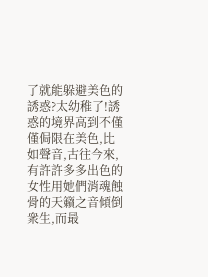了就能躲避美色的誘惑?太幼稚了!誘惑的境界高到不僅僅侷限在美色,比如聲音,古往今來,有許許多多出色的女性用她們消魂蝕骨的天籟之音傾倒衆生,而最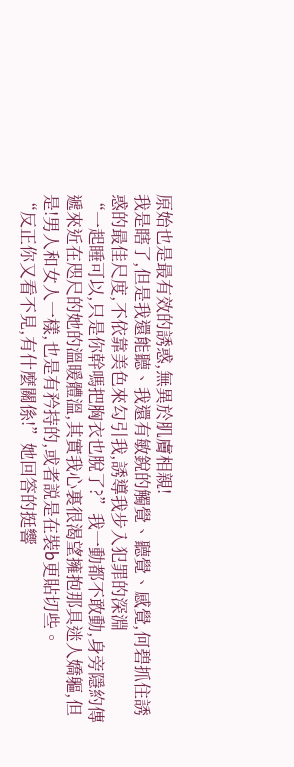原始也是最有效的誘惑,無異於肌膚相親!
我是瞎了,但是我還能聽、我還有敏銳的觸覺、聽覺、感覺,何碧抓住誘惑的最佳尺度,不依靠美色來勾引我,誘導我步入犯罪的深淵
“一起睡可以,只是你幹嗎把胸衣也脫了?”我一動都不敢動,身旁隱約傳遞來近在咫尺的她的溫暖體溫,其實我心裏很渴望擁抱那具迷人嬌軀,但是!男人和女人一樣,也是有矜持的,或者説是在裝b更貼切些。
“反正你又看不見,有什麼關係!”她回答的挺響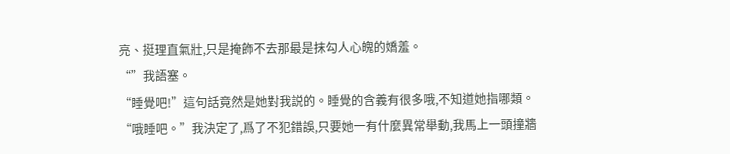亮、挺理直氣壯,只是掩飾不去那最是抹勾人心魄的嬌羞。
“”我語塞。
“睡覺吧!”這句話竟然是她對我説的。睡覺的含義有很多哦,不知道她指哪類。
“哦睡吧。”我決定了,爲了不犯錯誤,只要她一有什麼異常舉動,我馬上一頭撞牆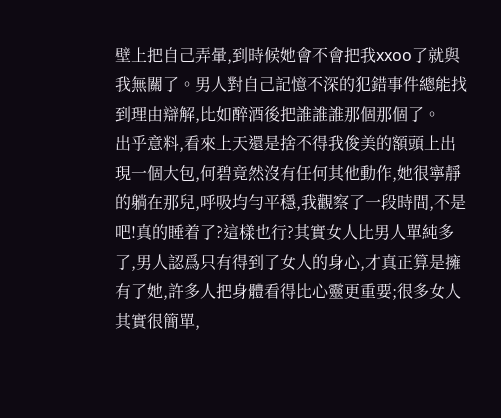壁上把自己弄暈,到時候她會不會把我xxoo了就與我無關了。男人對自己記憶不深的犯錯事件總能找到理由辯解,比如醉酒後把誰誰誰那個那個了。
出乎意料,看來上天還是捨不得我俊美的額頭上出現一個大包,何碧竟然沒有任何其他動作,她很寧靜的躺在那兒,呼吸均勻平穩,我觀察了一段時間,不是吧!真的睡着了?這樣也行?其實女人比男人單純多了,男人認爲只有得到了女人的身心,才真正算是擁有了她,許多人把身體看得比心靈更重要;很多女人其實很簡單,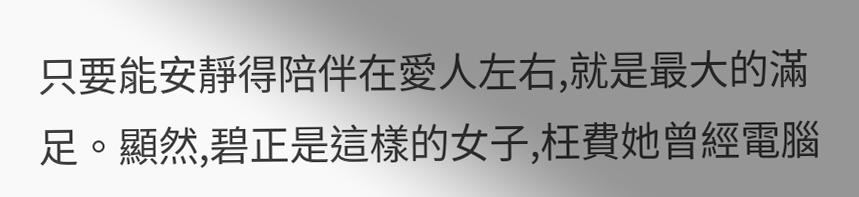只要能安靜得陪伴在愛人左右,就是最大的滿足。顯然,碧正是這樣的女子,枉費她曾經電腦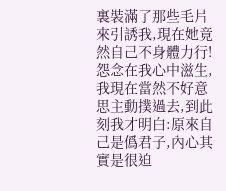裏裝滿了那些毛片來引誘我,現在她竟然自己不身體力行!怨念在我心中滋生,我現在當然不好意思主動撲過去,到此刻我才明白:原來自己是僞君子,內心其實是很迫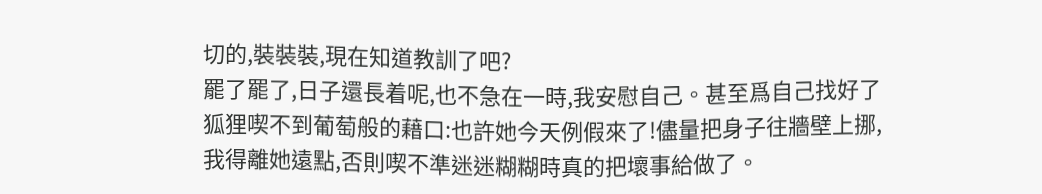切的,裝裝裝,現在知道教訓了吧?
罷了罷了,日子還長着呢,也不急在一時,我安慰自己。甚至爲自己找好了狐狸喫不到葡萄般的藉口:也許她今天例假來了!儘量把身子往牆壁上挪,我得離她遠點,否則喫不準迷迷糊糊時真的把壞事給做了。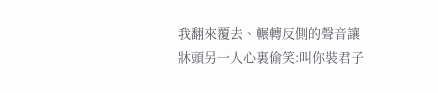我翻來覆去、輾轉反側的聲音讓牀頭另一人心裏偷笑:叫你裝君子